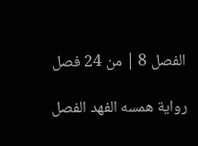الفصل 8 | من 24 فصل

رواية همسه الفهد الفصل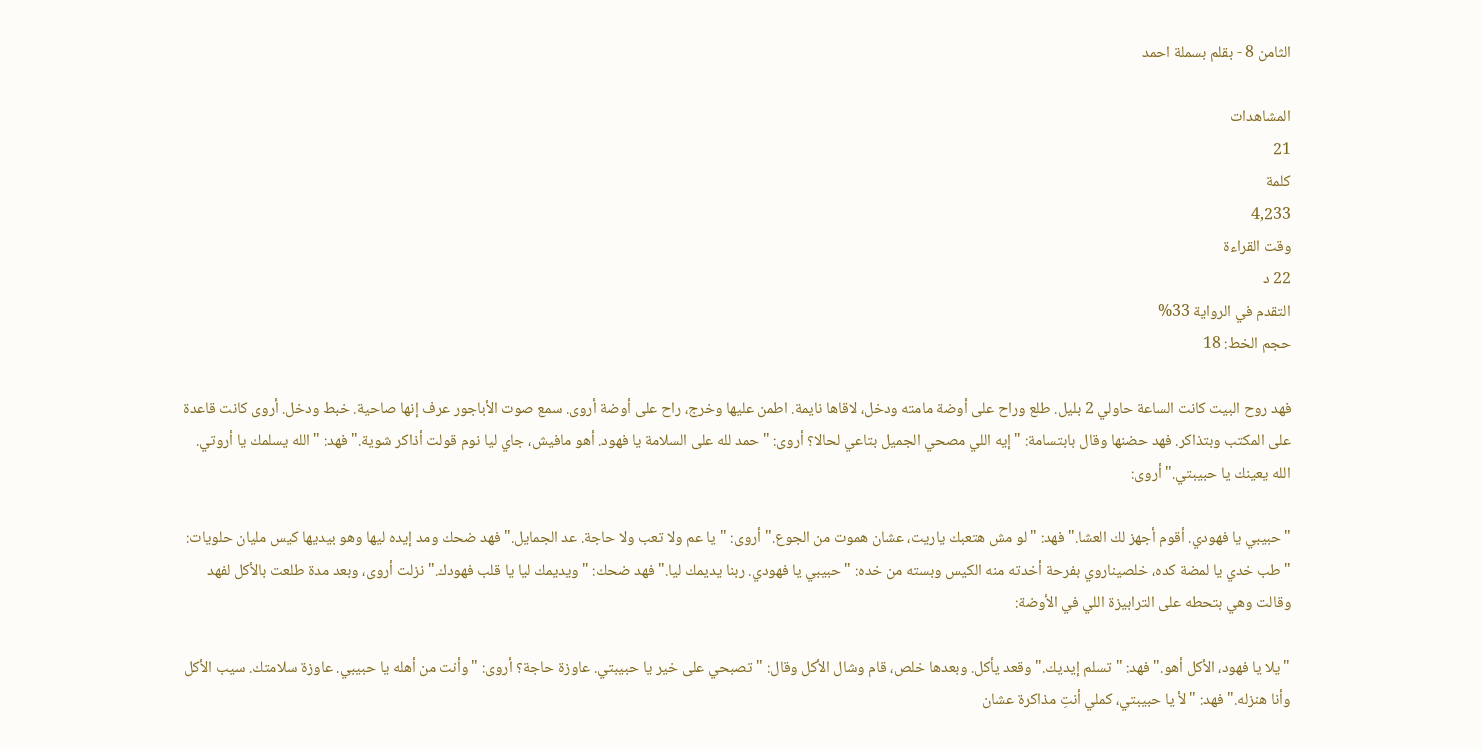الثامن 8 - بقلم بسملة احمد

المشاهدات
21
كلمة
4,233
وقت القراءة
22 د
التقدم في الرواية 33%
حجم الخط: 18

فهد روح البيت كانت الساعة حاولي 2 بليل. طلع وراح على أوضة مامته ودخل، لاقاها نايمة. اطمن عليها وخرج، راح على أوضة أروى. سمع صوت الأباجور عرف إنها صاحية. خبط ودخل. أروى كانت قاعدة على المكتب وبتذاكر. فهد حضنها وقال بابتسامة: "إيه اللي مصحي الجميل بتاعي لحالا؟ أروى: "حمد لله على السلامة يا فهود. أهو مافيش، جاي ليا نوم قولت أذاكر شوية." فهد: "الله يسلمك يا أروتي. الله يعينك يا حبيبتي." أروى:

"حبيبي يا فهودي. أقوم أجهز لك العشا." فهد: "لو مش هتعبك ياريت، عشان هموت من الجوع." أروى: "يا عم ولا تعب ولا حاجة. عد الجمايل." فهد ضحك ومد إيده ليها وهو بيديها كيس مليان حلويات: "طب خدي يا لمضة كده، خلصيناروي بفرحة أخدته منه الكيس وبسته من خده: "حبيبي يا فهودي. ربنا يديمك ليا." فهد ضحك: "ويديمك ليا يا قلب فهودك." نزلت أروى، وبعد مدة طلعت بالأكل لفهد وقالت وهي بتحطه على الترابيزة اللي في الأوضة:

"يلا يا فهود، الأكل أهو." فهد: "تسلم إيديك." وقعد يأكل. وبعدها خلص، قام وشال الأكل وقال: "تصبحي على خير يا حبيبتي. عاوزة حاجة؟ أروى: "وأنت من أهله يا حبيبي. عاوزة سلامتك. سيب الأكل وأنا هنزله." فهد: "لأ يا حبيبتي، كملي أنتِ مذاكرة عشان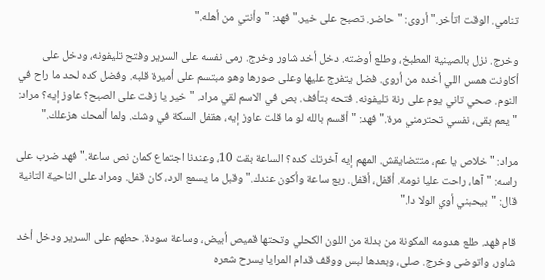تنامي. الوقت اتأخر." أروى: "حاضر. تصبح على خير." فهد: "وأنتي من أهله."

وخرج. نزل بالصينية المطبخ، وطلع أوضته. دخل أخد شاور وخرج. رمى نفسه على السرير وفتح تليفونه، ودخل على أكاونت همس اللي أخده من أروى. فضل يتفرج عليها وعلى صورها وهو مبتسم على أميرة قلبه. وفضل كده لحد ما راح في النوم. صحي تاني يوم على رنة تليفونه. فتحه بتأفف. بص في الاسم لقي مراد. "خير يا زفت على الصبح؟ عاوز إيه؟ مراد: "يعم بقى، نفسي تحترمني مرة." فهد: "أقسم بالله لو ما قلت عاوز إيه، هقفل السكة في وشك. ولما ألمحك هزعلك."

مراد: "خلاص يا عم، متتضايقش. المهم إيه آخرتك كده؟ الساعة بقت 10، وعندنا اجتماع كمان نص ساعة." فهد ضرب على راسه: "آها، راحت عليا نومة. أقفل، أقفل. ربع ساعة وأكون عندك." وقبل ما يسمع الرد، كان قفل. ومراد على الناحية التانية قال: "بيحبني أوي الولا دا."

قام فهد. طلع هدومه المكونة من بدلة من اللون الكحلي وتحتها قميص أبيض، وساعة سودة. حطهم على السرير ودخل أخد شاور، واتوضى وخرج. صلى، وبعدها لبس ووقف قدام المرايا يسرح شعره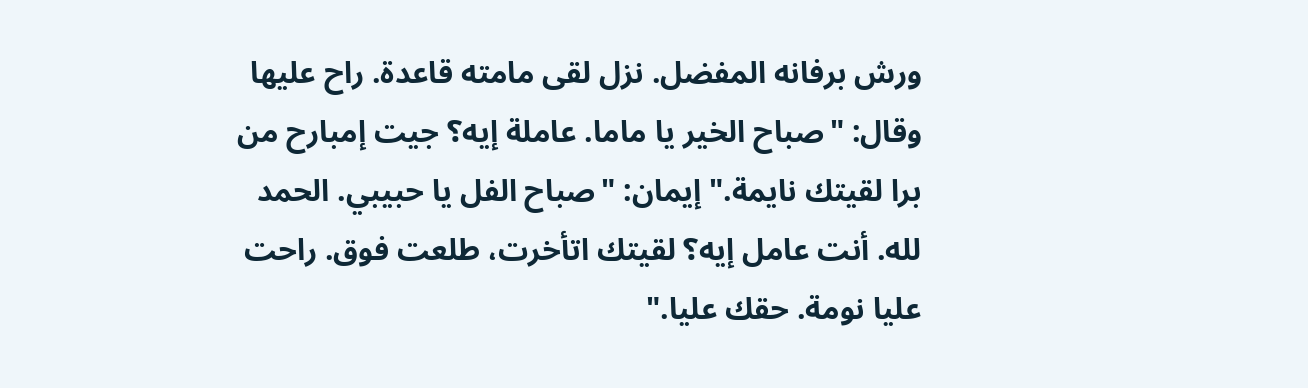ورش برفانه المفضل. نزل لقى مامته قاعدة. راح عليها وقال: "صباح الخير يا ماما. عاملة إيه؟ جيت إمبارح من برا لقيتك نايمة." إيمان: "صباح الفل يا حبيبي. الحمد لله. أنت عامل إيه؟ لقيتك اتأخرت، طلعت فوق. راحت عليا نومة. حقك عليا."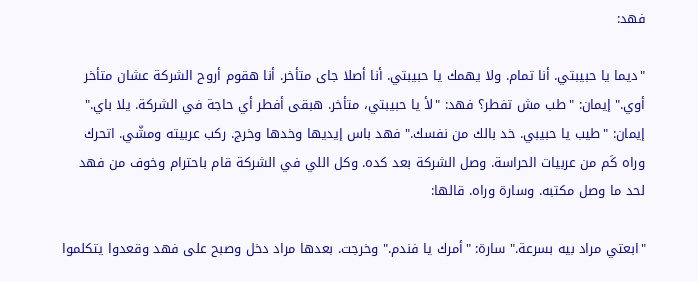فهد:

"ديما يا حبيبتي. أنا تمام. ولا يهمك يا حبيبتي. أنا أصلا جاى متأخر. أنا هقوم أروح الشركة عشان متأخر أوي." إيمان: "طب مش تفطر؟ فهد: "لأ يا حبيبتي، متأخر. هبقى أفطر أي حاجة في الشركة. يلا باي." إيمان: "طيب يا حبيبي. خد بالك من نفسك." فهد باس إيديها وخدها وخرج. ركب عربيته ومشّي. اتحرك وراه كَم من عربيات الحراسة. وصل الشركة بعد كده. وكل اللي في الشركة قام باحترام وخوف من فهد لحد ما وصل مكتبه. وسارة وراه. قالها:

"ابعتي مراد بيه بسرعة." سارة: "أمرك يا فندم." وخرجت. بعدها مراد دخل وصبح على فهد وقعدوا يتكلموا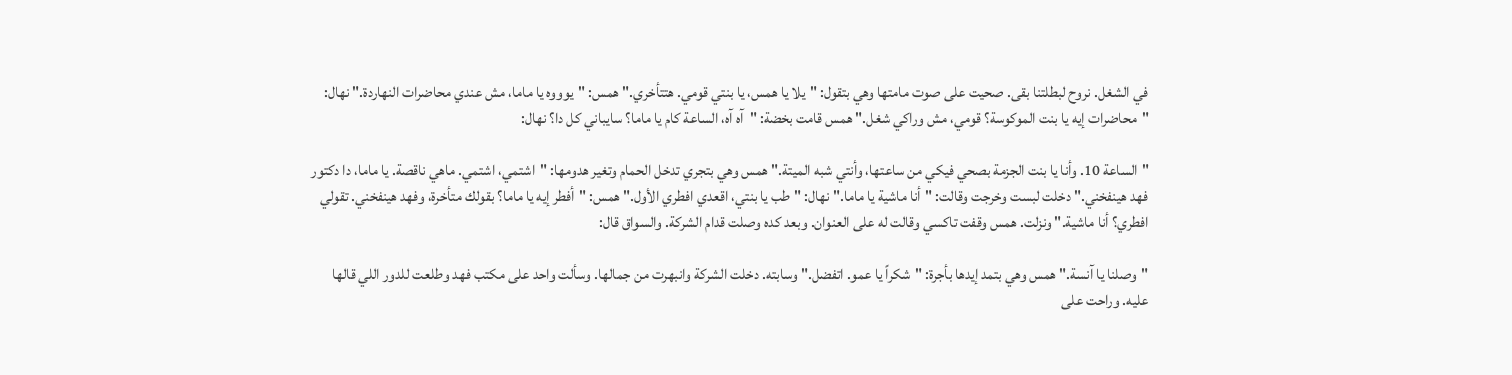في الشغل. نروح لبطلتنا بقى. صحيت على صوت مامتها وهي بتقول: "يلا يا همس، يا بنتي قومي. هتتأخري." همس: "يوووه يا ماما، مش عندي محاضرات النهاردة." نهال: "محاضرات إيه يا بنت الموكوسة؟ قومي، مش وراكي شغل." همس قامت بخضة: "آه آه، الساعة كام يا ماما؟ سايباني كل دا؟ نهال:

"الساعة 10. وأنا يا بنت الجزمة بصحي فيكي من ساعتها، وأنتي شبه الميتة." همس وهي بتجري تدخل الحمام وتغير هدومها: "اشتمي، اشتمي. ماهي ناقصة. يا ماما، دا دكتور فهد هينفخني." دخلت لبست وخرجت وقالت: "أنا ماشية يا ماما." نهال: "طب يا بنتي، اقعدي افطري الأول." همس: "أفطر إيه يا ماما؟ بقولك متأخرة، وفهد هينفخني. تقولي افطري؟ أنا ماشية." ونزلت. همس وقفت تاكسي وقالت له على العنوان. وبعد كده وصلت قدام الشركة. والسواق قال:

"وصلنا يا آنسة." همس وهي بتمد إيدها بأجرة: "شكراً يا عمو. اتفضل." وسابته. دخلت الشركة وانبهرت من جمالها. وسألت واحد على مكتب فهد وطلعت للدور اللي قالها عليه. وراحت على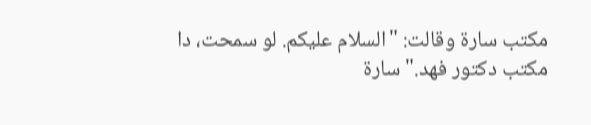مكتب سارة وقالت: "السلام عليكم. لو سمحت، دا مكتب دكتور فهد." سارة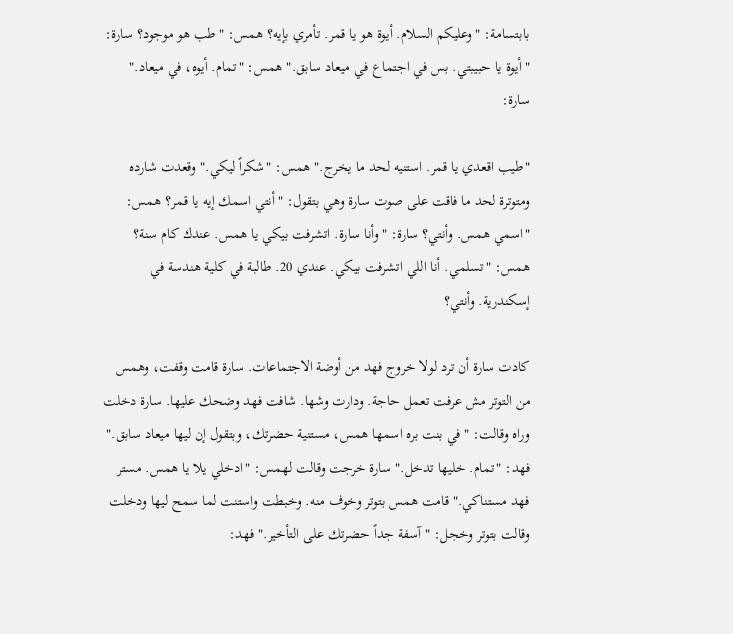بابتسامة: "وعليكم السلام. أيوة هو يا قمر. تأمري بإيه؟ همس: "طب هو موجود؟ سارة: "أيوة يا حبيبتي. بس في اجتماع في ميعاد سابق." همس: "تمام. أيوه، في ميعاد." سارة:

"طيب اقعدي يا قمر. استنيه لحد ما يخرج." همس: "شكراً ليكي." وقعدت شارده ومتوترة لحد ما فاقت على صوت سارة وهي بتقول: "أنتي اسمك إيه يا قمر؟ همس: "اسمي همس. وأنتي؟ سارة: "وأنا سارة. اتشرفت بيكي يا همس. عندك كام سنة؟ همس: "تسلمي. أنا اللي اتشرفت بيكي. عندي 20. طالبة في كلية هندسة في إسكندرية. وأنتي؟

كادت سارة أن ترد لولا خروج فهد من أوضة الاجتماعات. سارة قامت وقفت، وهمس من التوتر مش عرفت تعمل حاجة. ودارت وشها. شافت فهد وضحك عليها. سارة دخلت وراه وقالت: "في بنت بره اسمها همس، مستنية حضرتك، وبتقول إن ليها ميعاد سابق." فهد: "تمام. خليها تدخل." سارة خرجت وقالت لهمس: "ادخلي يلا يا همس. مستر فهد مستناكي." قامت همس بتوتر وخوف منه. وخبطت واستنت لما سمح ليها ودخلت وقالت بتوتر وخجل: "آسفة جداً حضرتك على التأخير." فهد: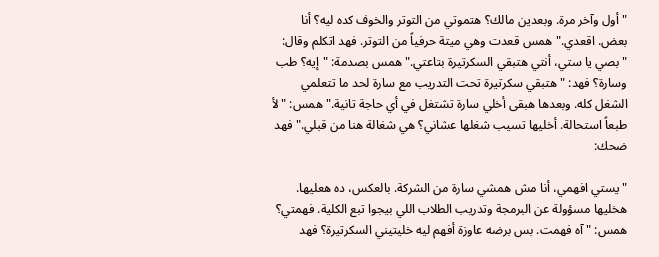"أول وآخر مرة. وبعدين مالك؟ هتموتي من التوتر والخوف كده ليه؟ أنا بعض. اقعدي." همس قعدت وهي ميتة حرفياً من التوتر. فهد اتكلم وقال: "بصي يا ستي، أنتي هتبقي السكرتيرة بتاعتي." همس بصدمة: "إيه؟ طب وسارة؟ فهد: "هتبقي سكرتيرة تحت التدريب مع سارة لحد ما تتعلمي الشغل كله. وبعدها هبقى أخلي سارة تشتغل في أي حاجة تانية." همس: "لأ طبعاً استحالة. أخليها تسيب شغلها عشاني؟ هي شغالة هنا من قبلي." فهد ضحك:

"يستي افهمي، أنا مش همشي سارة من الشركة. بالعكس، ده هعليها. هخليها مسؤولة عن البرمجة وتدريب الطلاب اللي بيجوا تبع الكلية. فهمتي؟ همس: "آه فهمت. بس برضه عاوزة أفهم ليه خليتيني السكرتيرة؟ فهد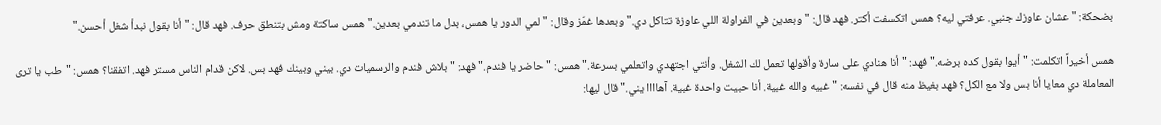بضحكة: "عشان عاوزك جنبي. عرفتي ليه؟ همس اتكسفت أكتر. فهد قال: "وبعدين في الفراولة اللي عاوزة تتاكل دي." وبعدها غمّز وقال: "لمي الدور يا همس، بدل ما تندمي بعدين." همس ساكتة ومش بتنطق حرف. فهد قال: "أنا بقول نبدأ شغل أحسن."

همس أخيراً اتكلمت: "أيوا بقول كده برضه." فهد: "أنا هنادي على سارة وأقولها تعمل لك الشغل. وأنتي اجتهدي واتعلمي بسرعة." همس: "حاضر يا فندم." فهد: "بلاش فندم والرسميات دي. بيني وبينك فهد بس. لاكن قدام الناس مستر فهد. اتفقنا؟ همس: "طب يا ترى المعاملة دي معايا أنا بس ولا مع الكل؟ فهد بغيظ منه قال في نفسه: "غبيه والله غبية. أنا حبيت واحدة غبية. آهاااا يني." قال ليها: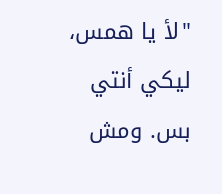"لأ يا همس، ليكي أنتي بس. ومش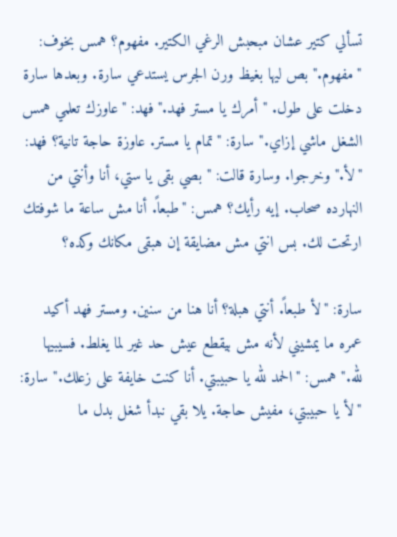تسألي كتير عشان مبحبش الرغي الكتير. مفهوم؟ همس بخوف: "مفهوم." بص ليها بغيظ ورن الجرس يستدعي سارة. وبعدها سارة دخلت على طول. "أمرك يا مستر فهد." فهد: "عاوزك تعلمي همس الشغل ماشي إزاي." سارة: "تمام يا مستر. عاوزة حاجة تانية؟ فهد: "لأ." وخرجوا. وسارة قالت: "بصي بقى يا ستي، أنا وأنتي من النهارده صحاب. إيه رأيك؟ همس: "طبعاً. أنا مش ساعة ما شوفتك ارتحت لك. بس انتي مش مضايقة إن هبقى مكانك وكده؟

سارة: "لأ طبعاً. أنتي هبلة؟ أنا هنا من سنين. ومستر فهد أكيد عمره ما يمشيني لأنه مش بيقطع عيش حد غير لما يغلط. فسيبيها لله." همس: "الحمد لله يا حبيبتي. أنا كنت خايفة على زعلك." سارة: "لأ يا حبيبتي، مفيش حاجة. يلا بقي نبدأ شغل بدل ما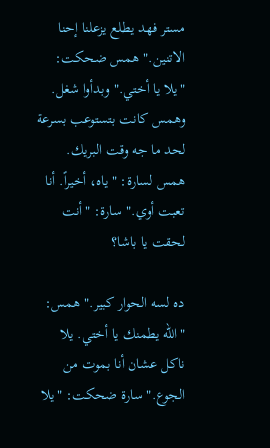مستر فهد يطلع يزعلنا إحنا الاتنين." همس ضحكت: "يلا يا أختي." وبدأوا شغل. وهمس كانت بتستوعب بسرعة لحد ما جه وقت البريك. همس لسارة: "ياه، أخيراً. أنا تعبت أوي." سارة: "أنت لحقت يا باشا؟

ده لسه الحوار كبير." همس: "الله يطمنك يا أختي. يلا ناكل عشان أنا بموت من الجوع." سارة ضحكت: "يلا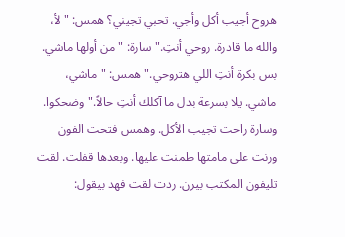هروح أجيب أكل وأجي. تحبي تجيني؟ همس: "لأ، والله ما قادرة. روحي أنتِ." سارة: "من أولها ماشي. بس بكرة أنتِ اللي هتروحي." همس: "ماشي، ماشي. يلا بسرعة بدل ما آكلك أنتِ حالاً." وضحكوا. وسارة راحت تجيب الأكل. وهمس فتحت الفون ورنت على مامتها طمنت عليها. وبعدها قفلت. لقت تليفون المكتب بيرن. ردت لقت فهد بيقول: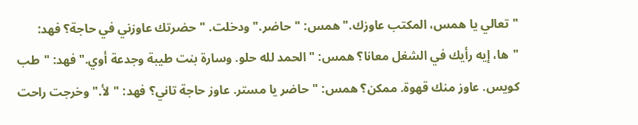"تعالي يا همس، المكتب عاوزك." همس: "حاضر." ودخلت. "حضرتك عاوزني في حاجة؟ فهد: "ها، إيه رأيك في الشغل معانا؟ همس: "الحمد لله حلو. وسارة بنت طيبة وجدعة أوي." فهد: "طب كويس. عاوز منك قهوة. ممكن؟ همس: "حاضر يا مستر. عاوز حاجة تاني؟ فهد: "لأ." وخرجت راحت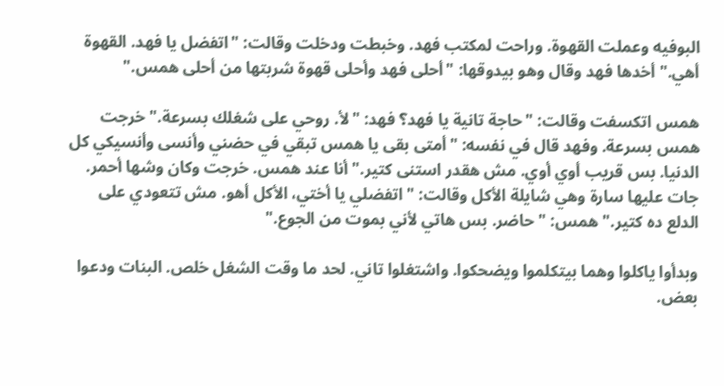البوفيه وعملت القهوة. وراحت لمكتب فهد. وخبطت ودخلت وقالت: "اتفضل يا فهد. القهوة أهي." أخدها فهد وقال وهو بيدوقها: "أحلى فهد وأحلى قهوة شربتها من أحلى همس."

همس اتكسفت وقالت: "حاجة تانية يا فهد؟ فهد: "لأ. روحي على شغلك بسرعة." خرجت همس بسرعة. وفهد قال في نفسه: "أمتى بقى يا همس تبقي في حضني وأنسى وأنسيكي كل الدنيا. بس قريب أوي أوي. مش هقدر استنى كتير." أنا عند همس. خرجت وكان وشها أحمر. جات عليها سارة وهي شايلة الأكل وقالت: "اتفضلي يا أختي، الأكل أهو. مش تتعودي على الدلع ده كتير." همس: "حاضر. بس هاتي لأني بموت من الجوع."

وبدأوا ياكلوا وهما بيتكلموا ويضحكوا. واشتغلوا تاني. لحد ما وقت الشغل خلص. البنات ودعوا بعض.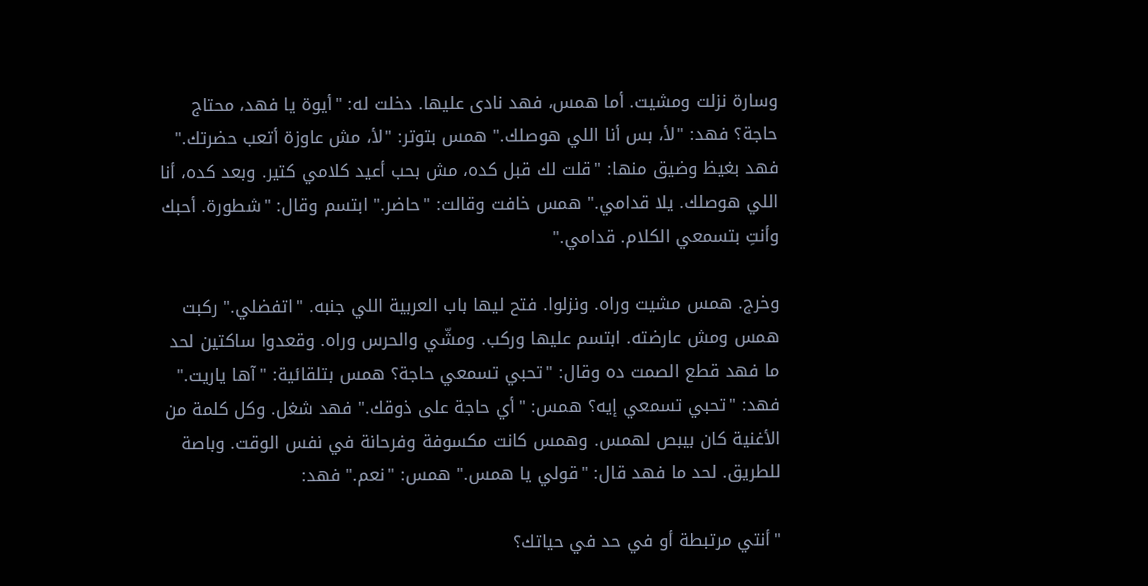وسارة نزلت ومشيت. أما همس، فهد نادى عليها. دخلت له: "أيوة يا فهد، محتاج حاجة؟ فهد: "لأ، بس أنا اللي هوصلك." همس بتوتر: "لأ، مش عاوزة أتعب حضرتك." فهد بغيظ وضيق منها: "قلت لك قبل كده، مش بحب أعيد كلامي كتير. وبعد كده، أنا اللي هوصلك. يلا قدامي." همس خافت وقالت: "حاضر." ابتسم وقال: "شطورة. أحبك وأنتِ بتسمعي الكلام. قدامي."

وخرج. همس مشيت وراه. ونزلوا. فتح ليها باب العربية اللي جنبه. "اتفضلي." ركبت همس ومش عارضته. ابتسم عليها وركب. ومشّي والحرس وراه. وقعدوا ساكتين لحد ما فهد قطع الصمت ده وقال: "تحبي تسمعي حاجة؟ همس بتلقائية: "آها ياريت." فهد: "تحبي تسمعي إيه؟ همس: "أي حاجة على ذوقك." فهد شغل. وكل كلمة من الأغنية كان بيبص لهمس. وهمس كانت مكسوفة وفرحانة في نفس الوقت. وباصة للطريق. لحد ما فهد قال: "قولي يا همس." همس: "نعم." فهد:

"أنتي مرتبطة أو في حد في حياتك؟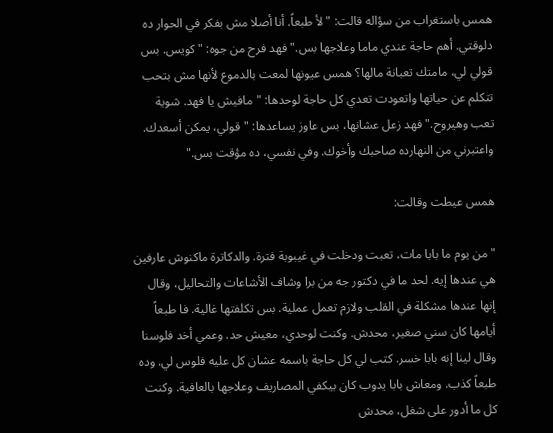همس باستغراب من سؤاله قالت: "لأ طبعاً. أنا أصلا مش بفكر في الحوار ده دلوقتي. أهم حاجة عندي ماما وعلاجها بس." فهد فرح من جوه: "كويس. بس قولي لي، مامتك تعبانة مالها؟ همس عيونها لمعت بالدموع لأنها مش بتحب تتكلم عن حياتها واتعودت تعدي كل حاجة لوحدها: "مافيش يا فهد. شوية تعب وهيروح." فهد زعل عشانها، بس عاوز يساعدها: "قولي، يمكن أسعدك. واعتبرني من النهارده صاحبك وأخوك. وفي نفسي، ده مؤقت بس."

همس عيطت وقالت:

"من يوم ما بابا مات، تعبت ودخلت في غيبوبة فترة. والدكاترة ماكنوش عارفين هي عندها إيه. لحد ما في دكتور جه من برا وشاف الأشاعات والتحاليل، وقال إنها عندها مشكلة في القلب ولازم تعمل عملية. بس تكلفتها غالية. فا طبعاً أيامها كان سني صغير، محدش. وكنت لوحدي، معيش حد. وعمي أخد فلوسنا وقال لينا إنه بابا خسر. كتب لي كل حاجة باسمه عشان كل عليه فلوس لي. وده طبعاً كذب. ومعاش بابا يدوب كان بيكفي المصاريف وعلاجها بالعافية. وكنت كل ما أدور على شغل، محدش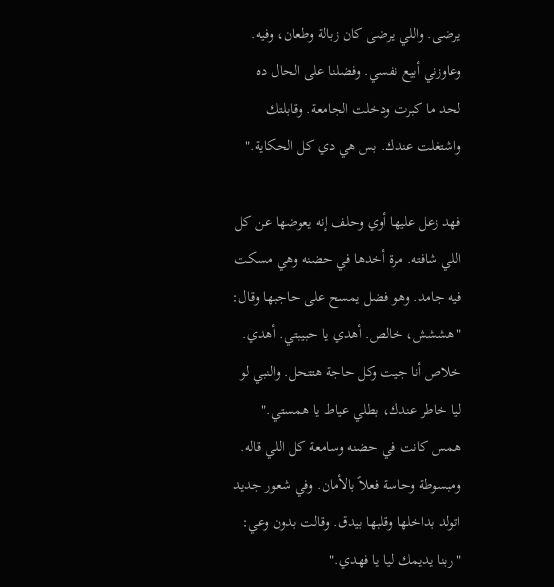يرضى. واللي يرضى كان زبالة وطعان، وفيه. وعاوزني أبيع نفسي. وفضلنا على الحال ده لحد ما كبرت ودخلت الجامعة. وقابلتك واشتغلت عندك. بس هي دي كل الحكاية."

فهد زعل عليها أوي وحلف إنه يعوضها عن كل اللي شافته. مرة أخدها في حضنه وهي مسكت فيه جامد. وهو فضل يمسح على حاجبها وقال: "هششش، خالص. أهدي يا حبيبتي. أهدي. خلاص أنا جيت وكل حاجة هتتحل. والنبي لو ليا خاطر عندك، بطلي عياط يا همستي." همس كانت في حضنه وسامعة كل اللي قاله. ومبسوطة وحاسة فعلاً بالأمان. وفي شعور جديد اتولد بداخلها وقلبها بيدق. وقالت بدون وعي: "ربنا يديمك ليا يا فهدي."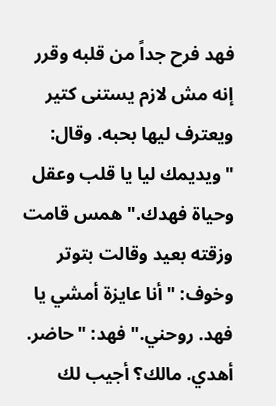فهد فرح جداً من قلبه وقرر إنه مش لازم يستنى كتير ويعترف ليها بحبه. وقال: "ويديمك ليا يا قلب وعقل وحياة فهدك." همس قامت وزقته بعيد وقالت بتوتر وخوف: "أنا عايزة أمشي يا فهد. روحني." فهد: "حاضر. أهدي. مالك؟ أجيب لك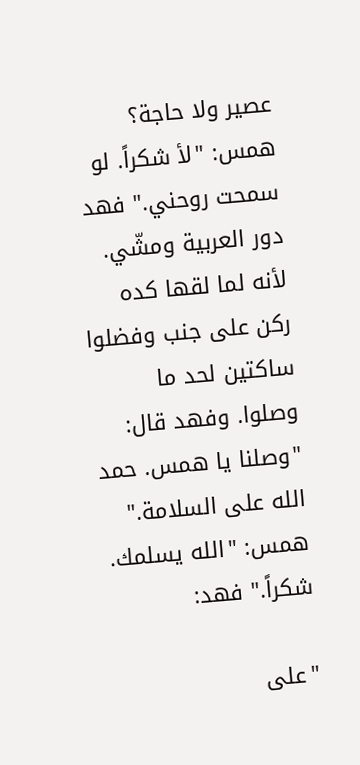عصير ولا حاجة؟ همس: "لأ شكراً. لو سمحت روحني." فهد دور العربية ومشّي. لأنه لما لقها كده ركن على جنب وفضلوا ساكتين لحد ما وصلوا. وفهد قال: "وصلنا يا همس. حمد الله على السلامة." همس: "الله يسلمك. شكراً." فهد:

"على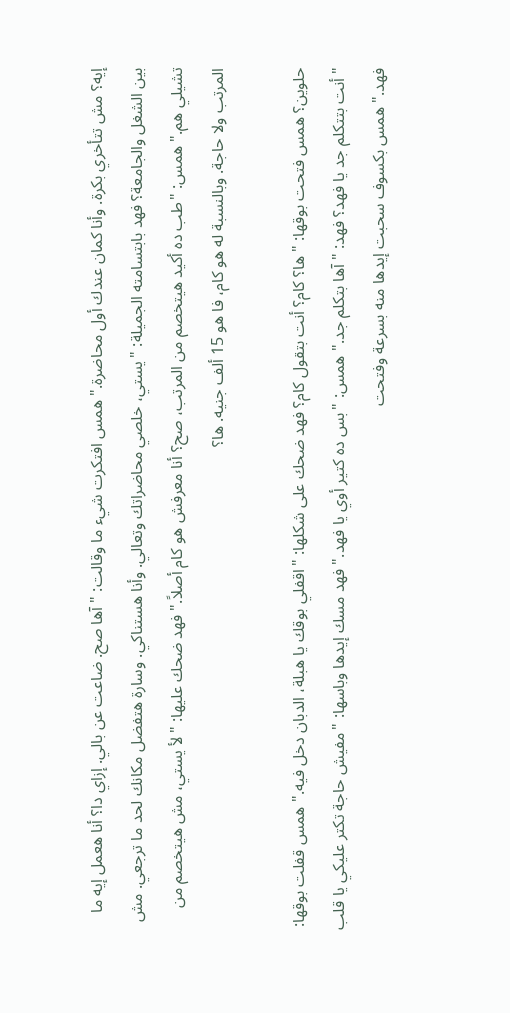إيه؟ مش تتأخري بكرة. وأنا كمان عندك أول محاضرة." همس افتكرت شيء ما وقالت: "آها صح. ضاعت عن بالي. إزاي دا؟ أنا هعمل إيه ما بين الشغل والجامعة؟ فهد بابتسامته الجميلة: "يستي، خلصي محاضراتك وتعالي. وأنا هستناكي. وسارة هتفضل مكانك لحد ما ترجعي. مش تشيلي هم." همس: "طب ده أكيد هيتخصم من المرتب، صح؟ أنا معرفش هو كام أصلاً." فهد ضحك عليها: "لأ يستي، مش هيتخصم من المرتب ولا حاجة. وبالنسبة له هو كام، فا هو 15 ألف جنيه. ها؟

حلوين؟ همس فتحت بوقها: "ها؟ كام؟ أنت بتقول كام؟ فهد ضحك على شكلها: "اقفلي بوقك يا هبلة، الدبان دخل فيه." همس قفلت بوقها: "أنت بتتكلم جد يا فهد؟ فهد: "آها بتكلم جد." همس: "بس ده كتير أوي يا فهد." فهد مسك إيدها وباسها: "مفيش حاجة تكتر عليكي يا قلب فهد." همس بكسوف سحبت إيدها منه بسرعة وفتحت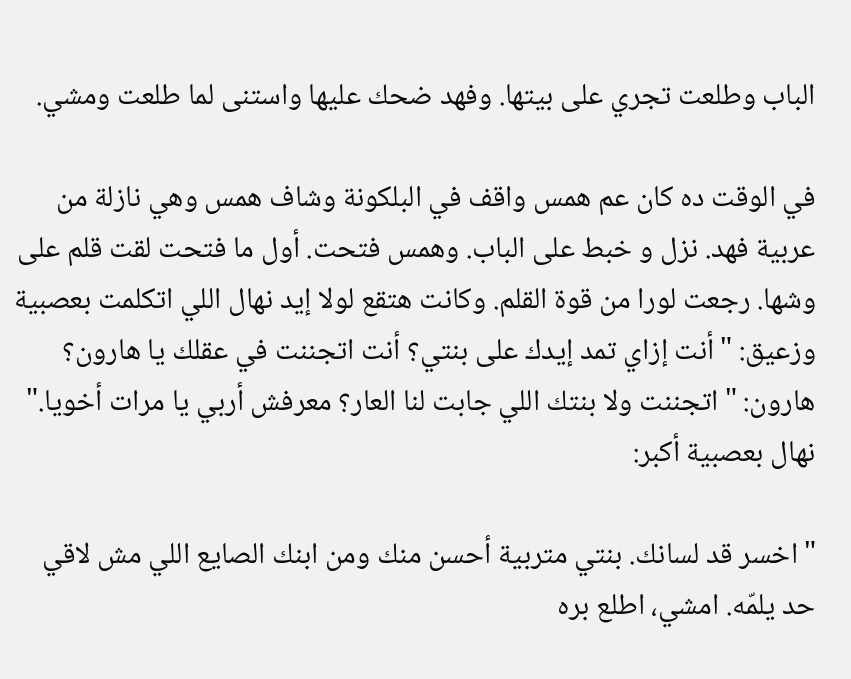الباب وطلعت تجري على بيتها. وفهد ضحك عليها واستنى لما طلعت ومشي.

في الوقت ده كان عم همس واقف في البلكونة وشاف همس وهي نازلة من عربية فهد. نزل و خبط على الباب. وهمس فتحت. أول ما فتحت لقت قلم على وشها. رجعت لورا من قوة القلم. وكانت هتقع لولا إيد نهال اللي اتكلمت بعصبية وزعيق: "أنت إزاي تمد إيدك على بنتي؟ أنت اتجننت في عقلك يا هارون؟ هارون: "اتجننت ولا بنتك اللي جابت لنا العار؟ معرفش أربي يا مرات أخويا." نهال بعصبية أكبر:

"اخسر قد لسانك. بنتي متربية أحسن منك ومن ابنك الصايع اللي مش لاقي حد يلمّه. امشي، اطلع بره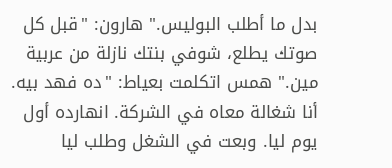بدل ما أطلب البوليس." هارون: "قبل كل صوتك يطلع، شوفي بنتك نازلة من عربية مين." همس اتكلمت بعياط: "ده فهد بيه. أنا شغالة معاه في الشركة. انهارده أول يوم ليا. وبعت في الشغل وطلب ليا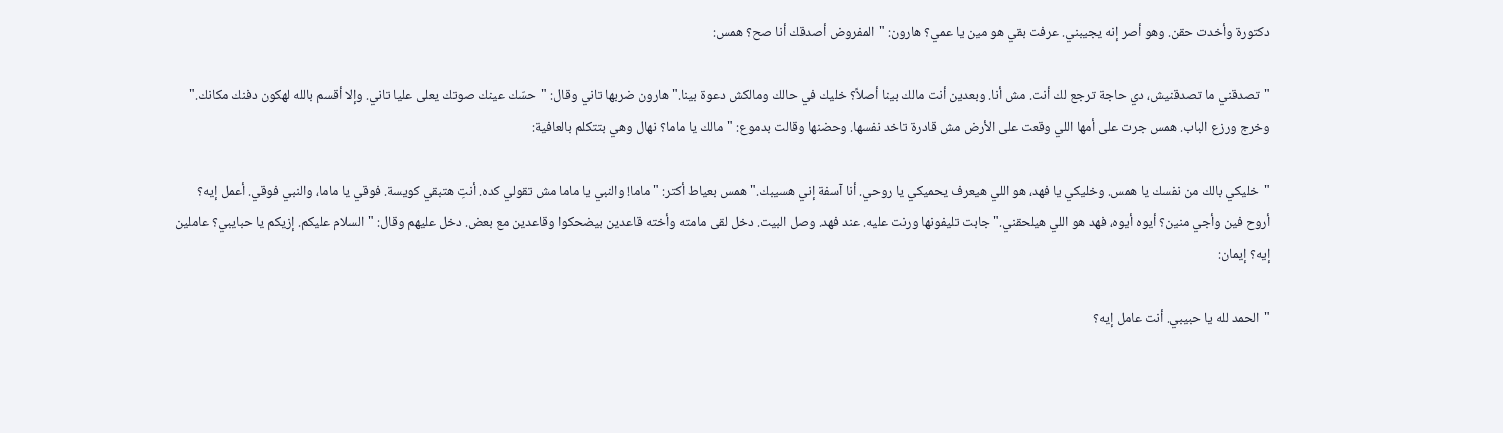دكتورة وأخدت حقن. وهو أصر إنه يجيبني. عرفت بقي هو مين يا عمي؟ هارون: "المفروض أصدقك أنا صح؟ همس:

"تصدقني ما تصدقنيش، دي حاجة ترجع لك أنت. مش أنا. وبعدين أنت مالك بينا أصلاً؟ خليك في حالك ومالكش دعوة بينا." هارون ضربها تاني وقال: "حسّك عينك صوتك يعلى عليا تاني. وإلا أقسم بالله لهكون دفنك مكانك." وخرج ورزع الباب. همس جرت على أمها اللي وقعت على الأرض مش قادرة تاخد نفسها. وحضنها وقالت بدموع: "مالك يا ماما؟ نهال وهي بتتكلم بالعافية:

"خليكي بالك من نفسك يا همس. وخليكي يا فهد، هو اللي هيعرف يحميكي يا روحي. أنا آسفة إني هسيبك." همس بعياط أكتر: "ماما! والنبي يا ماما مش تقولي كده. أنتِ هتبقي كويسة. فوقي يا ماما، والنبي فوقي. أعمل إيه؟ أروح فين وأجي منين؟ أيوه أيوه، فهد هو اللي هيلحقني." جابت تليفونها ورنت عليه. عند فهد. وصل البيت. دخل لقى مامته وأخته قاعدين بيضحكوا وقاعدين مع بعض. دخل عليهم وقال: "السلام عليكم. إزيكم يا حبايبي؟ عاملين إيه؟ إيمان:

"الحمد لله يا حبيبي. أنت عامل إيه؟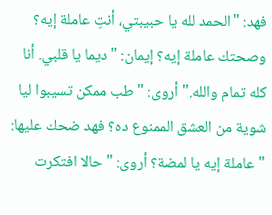فهد: "الحمد لله يا حبيبتي، أنتِ عاملة إيه؟ وصحتك عاملة إيه؟ إيمان: "ديما يا قلبي. أنا كله تمام والله." أروى: "طب ممكن تسيبوا ليا شوية من العشق الممنوع ده؟ فهد ضحك عليها: "عاملة إيه يا لمضة؟ أروى: "حالا افتكرت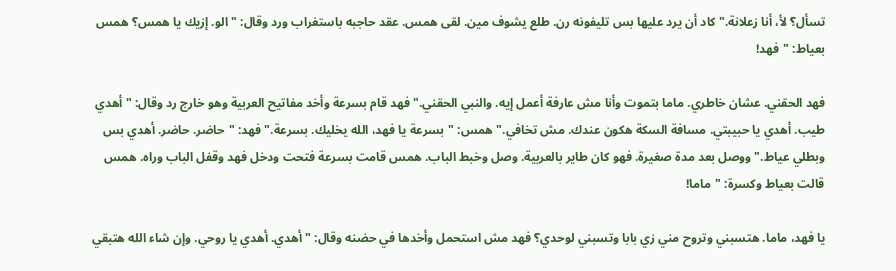تسأل؟ لأ، أنا زعلانة." كاد أن يرد عليها بس تليفونه رن. طلع يشوف مين. لقى همس. عقد حاجبه باستغراب ورد وقال: "الو. إزيك يا همس؟ همس بعياط: "فهد!

فهد الحقني. عشان خاطري. ماما بتموت وأنا مش عارفة أعمل إيه. والنبي الحقني." فهد قام بسرعة وأخد مفاتيح العربية وهو خارج رد وقال: "أهدي طيب. أهدي يا حبيبتي. مسافة السكة هكون عندك. مش تخافي." همس: "بسرعة يا فهد، الله يخليك. بسرعة." فهد: "حاضر. حاضر. أهدي بس وبطلي عياط." ووصل بعد مدة صغيرة. فهو كان طاير بالعربية. وصل وخبط الباب. همس قامت بسرعة فتحت ودخل فهد وقفل الباب وراه. همس قالت بعياط وكسرة: "ماما!

يا فهد، ماما. هتسبني وتروح مني زي بابا وتسبني لوحدي؟ فهد مش استحمل وأخدها في حضنه وقال: "أهدي. أهدي يا روحي. وإن شاء الله هتبقي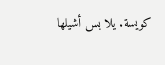كويسة. يلا بس أشيلها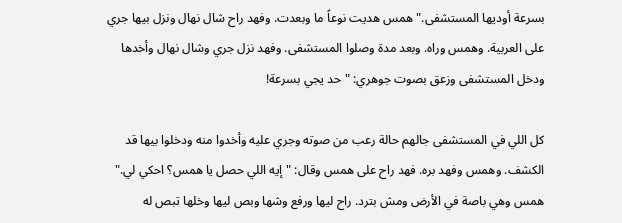بسرعة أوديها المستشفى." همس هديت نوعاً ما وبعدت. وفهد راح شال نهال ونزل بيها جري على العربية. وهمس وراه. وبعد مدة وصلوا المستشفى. وفهد نزل جري وشال نهال وأخدها ودخل المستشفى وزعق بصوت جوهري: "حد يجي بسرعة!

كل اللي في المستشفى جالهم حالة رعب من صوته وجري عليه وأخدوا منه ودخلوا بيها قد الكشف. وهمس وفهد بره. فهد راح على همس وقال: "إيه اللي حصل يا همس؟ احكي لي." همس وهي باصة في الأرض ومش بترد. راح ليها ورفع وشها وبص ليها وخلها تبص له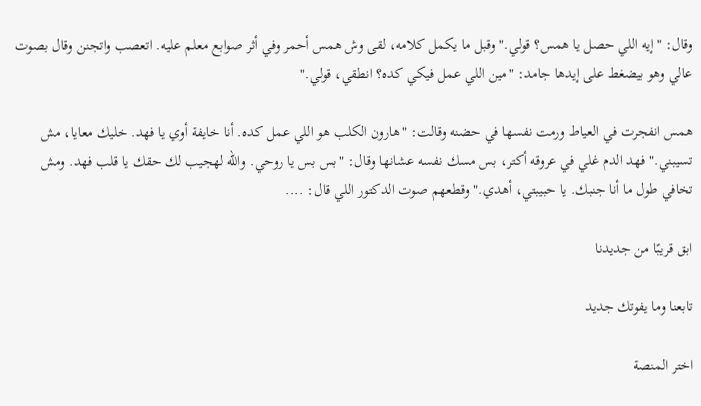وقال: "إيه اللي حصل يا همس؟ قولي." وقبل ما يكمل كلامه، لقى وش همس أحمر وفي أثر صوابع معلم عليه. اتعصب واتجنن وقال بصوت عالي وهو بيضغط على إيدها جامد: "مين اللي عمل فيكي كده؟ انطقي، قولي."

همس انفجرت في العياط ورمت نفسها في حضنه وقالت: "هارون الكلب هو اللي عمل كده. أنا خايفة أوي يا فهد. خليك معايا، مش تسيبني." فهد الدم غلي في عروقه أكتر، بس مسك نفسه عشانها وقال: "بس بس يا روحي. والله لهجيب لك حقك يا قلب فهد. ومش تخافي طول ما أنا جنبك. يا حبيبتي، أهدي." وقطعهم صوت الدكتور اللي قال: ....

ابق قريبًا من جديدنا

تابعنا وما يفوتك جديد

اختر المنصة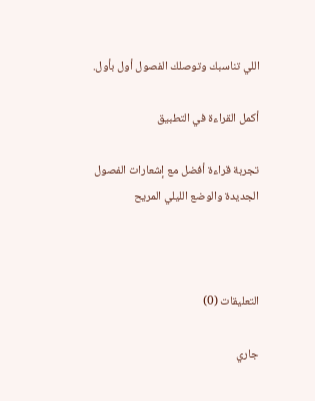اللي تناسبك وتوصلك الفصول أول بأول.

أكمل القراءة في التطبيق

تجربة قراءة أفضل مع إشعارات الفصول الجديدة والوضع الليلي المريح



التعليقات (0)

جاري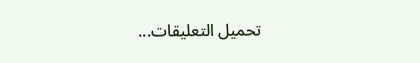تحميل التعليقات...